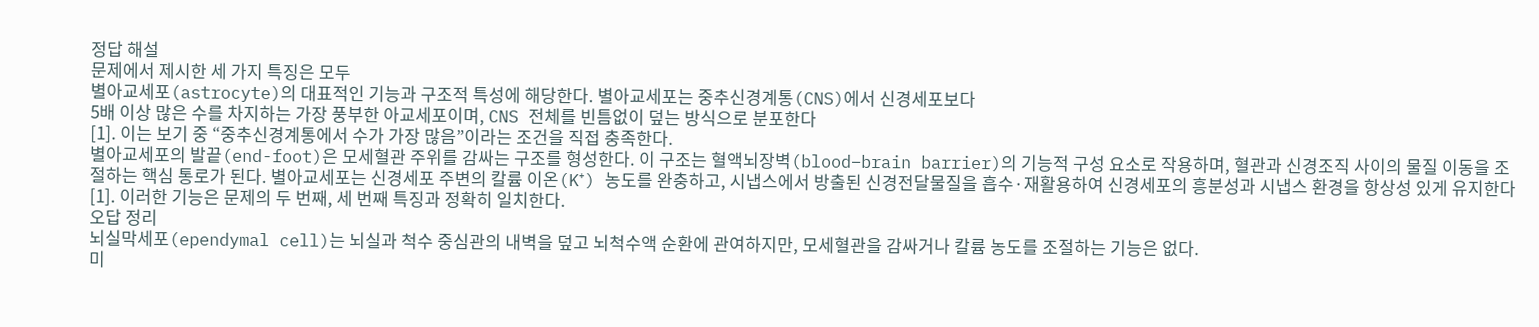정답 해설
문제에서 제시한 세 가지 특징은 모두
별아교세포(astrocyte)의 대표적인 기능과 구조적 특성에 해당한다. 별아교세포는 중추신경계통(CNS)에서 신경세포보다
5배 이상 많은 수를 차지하는 가장 풍부한 아교세포이며, CNS 전체를 빈틈없이 덮는 방식으로 분포한다
[1]. 이는 보기 중 “중추신경계통에서 수가 가장 많음”이라는 조건을 직접 충족한다.
별아교세포의 발끝(end-foot)은 모세혈관 주위를 감싸는 구조를 형성한다. 이 구조는 혈액뇌장벽(blood–brain barrier)의 기능적 구성 요소로 작용하며, 혈관과 신경조직 사이의 물질 이동을 조절하는 핵심 통로가 된다. 별아교세포는 신경세포 주변의 칼륨 이온(K⁺) 농도를 완충하고, 시냅스에서 방출된 신경전달물질을 흡수·재활용하여 신경세포의 흥분성과 시냅스 환경을 항상성 있게 유지한다
[1]. 이러한 기능은 문제의 두 번째, 세 번째 특징과 정확히 일치한다.
오답 정리
뇌실막세포(ependymal cell)는 뇌실과 척수 중심관의 내벽을 덮고 뇌척수액 순환에 관여하지만, 모세혈관을 감싸거나 칼륨 농도를 조절하는 기능은 없다.
미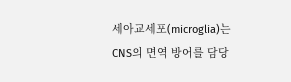세아교세포(microglia)는 CNS의 면역 방어를 담당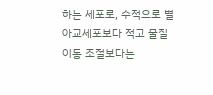하는 세포로, 수적으로 별아교세포보다 적고 물질 이동 조절보다는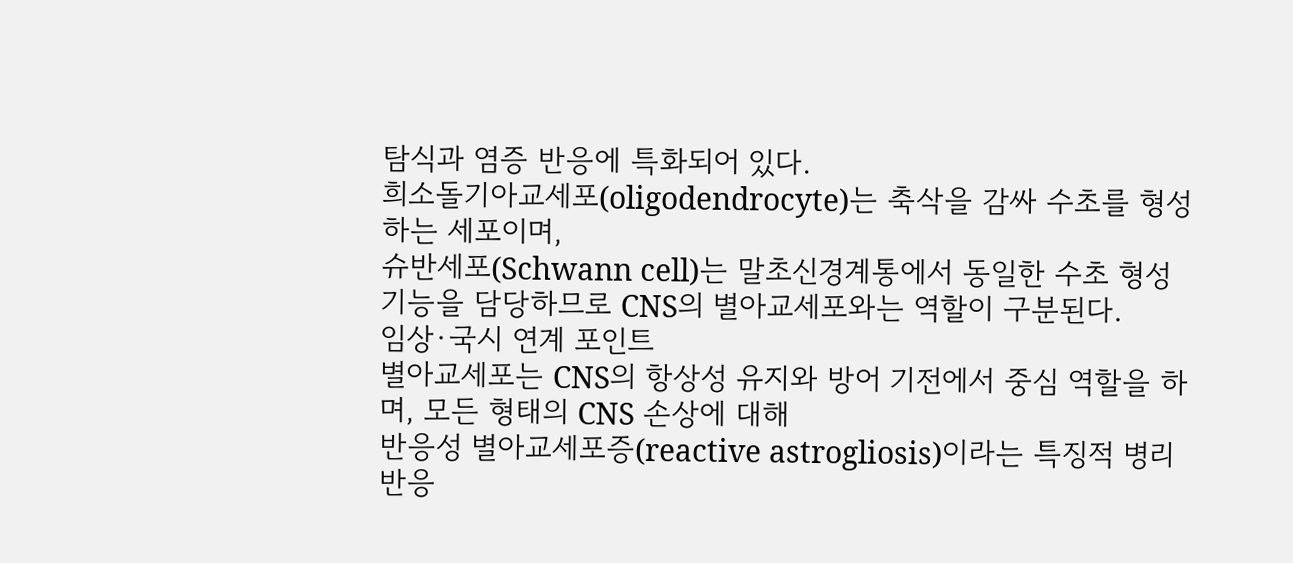탐식과 염증 반응에 특화되어 있다.
희소돌기아교세포(oligodendrocyte)는 축삭을 감싸 수초를 형성하는 세포이며,
슈반세포(Schwann cell)는 말초신경계통에서 동일한 수초 형성 기능을 담당하므로 CNS의 별아교세포와는 역할이 구분된다.
임상·국시 연계 포인트
별아교세포는 CNS의 항상성 유지와 방어 기전에서 중심 역할을 하며, 모든 형태의 CNS 손상에 대해
반응성 별아교세포증(reactive astrogliosis)이라는 특징적 병리 반응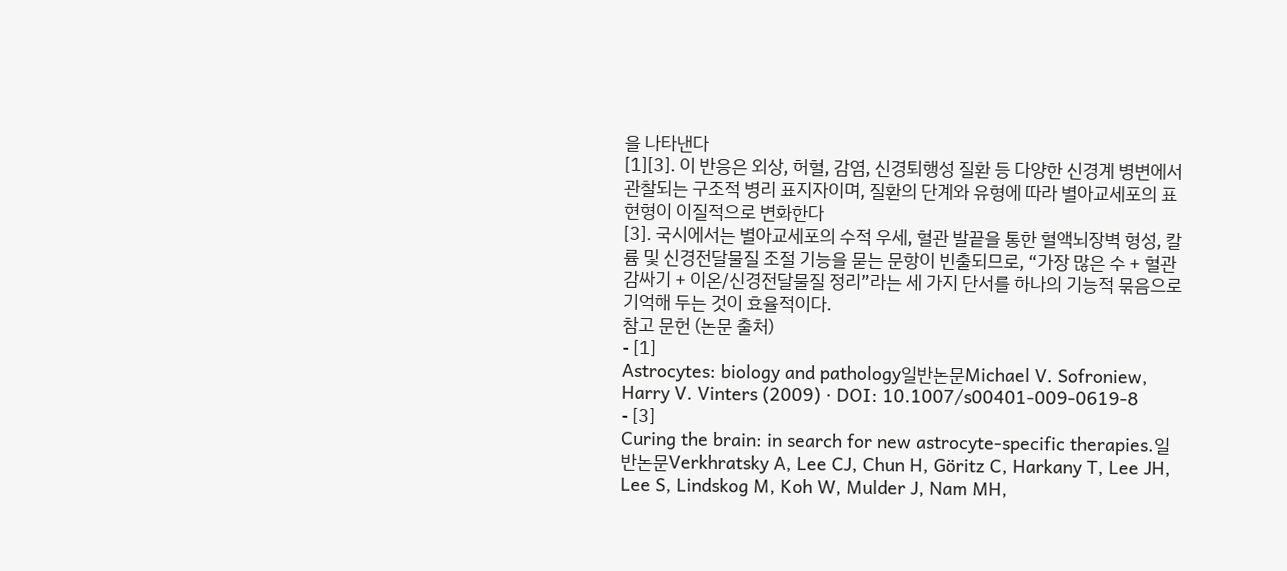을 나타낸다
[1][3]. 이 반응은 외상, 허혈, 감염, 신경퇴행성 질환 등 다양한 신경계 병변에서 관찰되는 구조적 병리 표지자이며, 질환의 단계와 유형에 따라 별아교세포의 표현형이 이질적으로 변화한다
[3]. 국시에서는 별아교세포의 수적 우세, 혈관 발끝을 통한 혈액뇌장벽 형성, 칼륨 및 신경전달물질 조절 기능을 묻는 문항이 빈출되므로, “가장 많은 수 + 혈관 감싸기 + 이온/신경전달물질 정리”라는 세 가지 단서를 하나의 기능적 묶음으로 기억해 두는 것이 효율적이다.
참고 문헌 (논문 출처)
- [1]
Astrocytes: biology and pathology일반논문Michael V. Sofroniew, Harry V. Vinters (2009) · DOI: 10.1007/s00401-009-0619-8
- [3]
Curing the brain: in search for new astrocyte-specific therapies.일반논문Verkhratsky A, Lee CJ, Chun H, Göritz C, Harkany T, Lee JH, Lee S, Lindskog M, Koh W, Mulder J, Nam MH,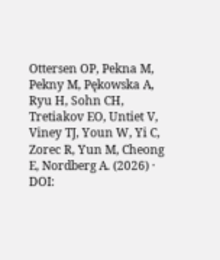Ottersen OP, Pekna M, Pekny M, Pękowska A, Ryu H, Sohn CH, Tretiakov EO, Untiet V, Viney TJ, Youn W, Yi C, Zorec R, Yun M, Cheong E, Nordberg A. (2026) · DOI: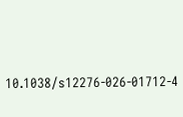10.1038/s12276-026-01712-4